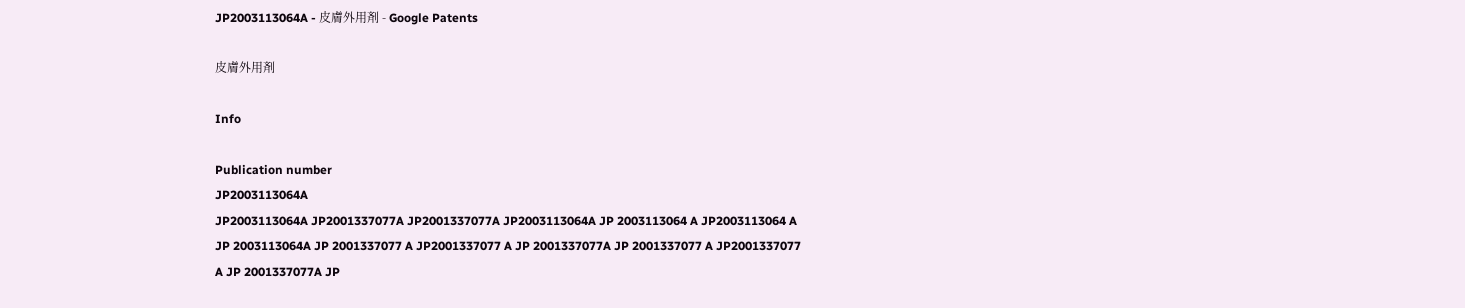JP2003113064A - 皮膚外用剤 - Google Patents

皮膚外用剤

Info

Publication number
JP2003113064A
JP2003113064A JP2001337077A JP2001337077A JP2003113064A JP 2003113064 A JP2003113064 A JP 2003113064A JP 2001337077 A JP2001337077 A JP 2001337077A JP 2001337077 A JP2001337077 A JP 2001337077A JP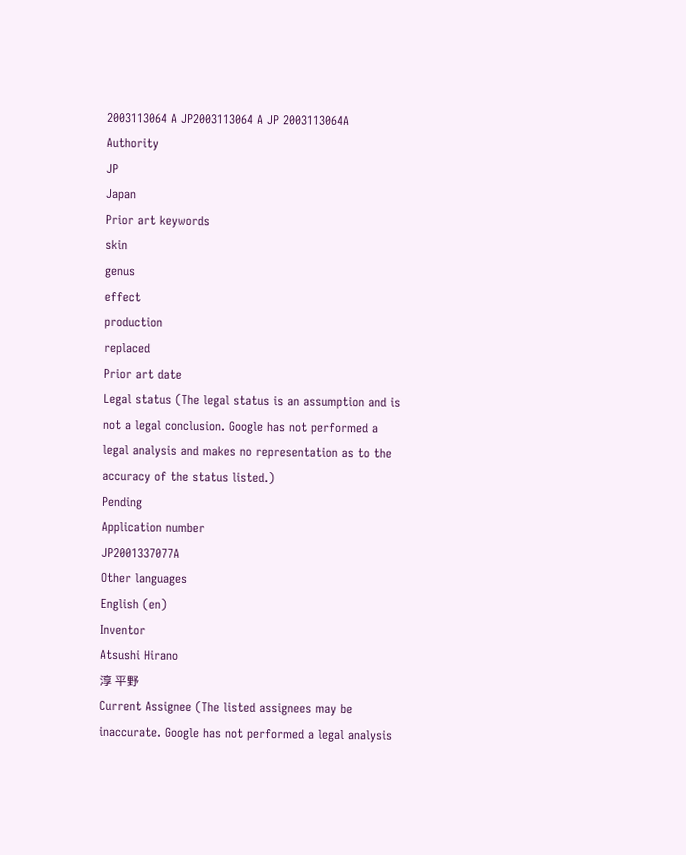2003113064 A JP2003113064 A JP 2003113064A
Authority
JP
Japan
Prior art keywords
skin
genus
effect
production
replaced
Prior art date
Legal status (The legal status is an assumption and is not a legal conclusion. Google has not performed a legal analysis and makes no representation as to the accuracy of the status listed.)
Pending
Application number
JP2001337077A
Other languages
English (en)
Inventor
Atsushi Hirano
淳 平野
Current Assignee (The listed assignees may be inaccurate. Google has not performed a legal analysis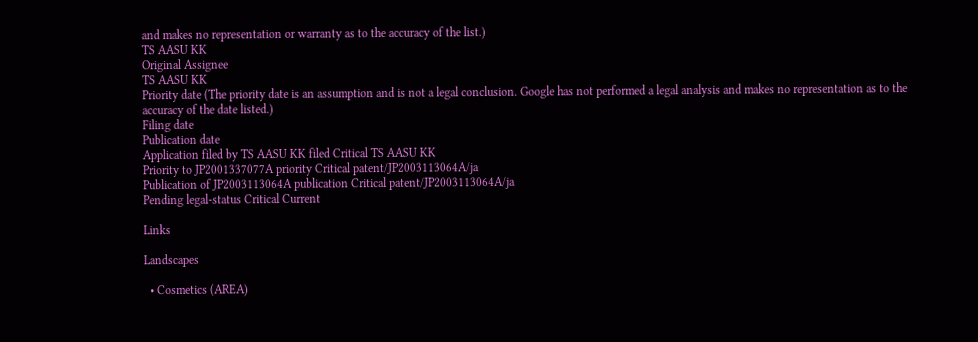and makes no representation or warranty as to the accuracy of the list.)
TS AASU KK
Original Assignee
TS AASU KK
Priority date (The priority date is an assumption and is not a legal conclusion. Google has not performed a legal analysis and makes no representation as to the accuracy of the date listed.)
Filing date
Publication date
Application filed by TS AASU KK filed Critical TS AASU KK
Priority to JP2001337077A priority Critical patent/JP2003113064A/ja
Publication of JP2003113064A publication Critical patent/JP2003113064A/ja
Pending legal-status Critical Current

Links

Landscapes

  • Cosmetics (AREA)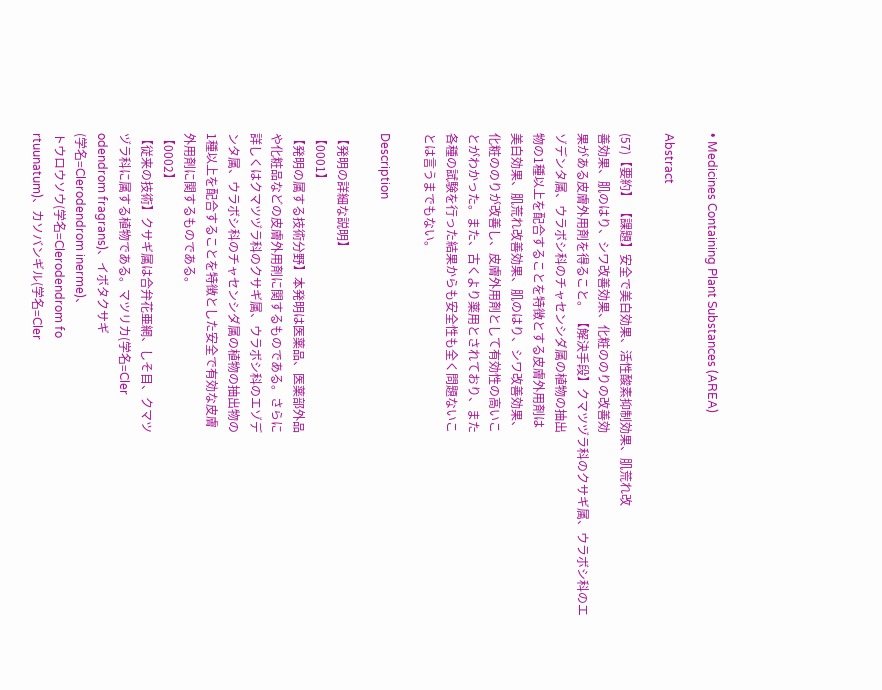• Medicines Containing Plant Substances (AREA)

Abstract

(57)【要約】 【課題】安全で美白効果、活性酸素抑制効果、肌荒れ改
善効果、肌のはり、シワ改善効果、化粧ののりの改善効
果がある皮膚外用剤を得ること。 【解決手段】クマツヅラ科のクサギ属、ウラボシ科のエ
ゾデンタ属、ウラボシ科のチャセンシダ属の植物の抽出
物の1種以上を配合することを特徴とする皮膚外用剤は
美白効果、肌荒れ改善効果、肌のはり、シワ改善効果、
化粧ののりが改善し、皮膚外用剤として有効性の高いこ
とがわかった。また、古くより薬用とされており、また
各種の試験を行った結果からも安全性も全く問題ないこ
とは言うまでもない。

Description

【発明の詳細な説明】
【0001】
【発明の属する技術分野】本発明は医薬品、医薬部外品
や化粧品などの皮膚外用剤に関するものである。さらに
詳しくはクマツヅラ科のクサギ属、ウラボシ科のエゾデ
ンタ属、ウラボシ科のチャセンシダ属の植物の抽出物の
1種以上を配合することを特徴とした安全で有効な皮膚
外用剤に関するものである。
【0002】
【従来の技術】クサギ属は合弁花亜網、しそ目、クマツ
ヅラ科に属する植物である。マツリカ(学名=Cler
odendrom fragrans)、イボタクサギ
(学名=Clerodendrom inerme)、
トウロウソウ(学名=Clerodendrom fo
rtuunatum)、カソバンギル(学名=Cler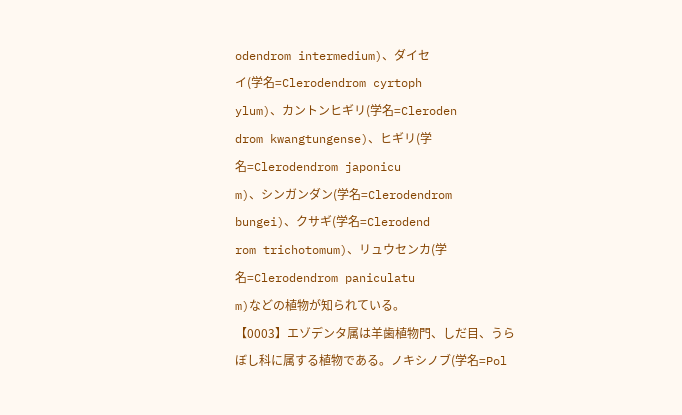odendrom intermedium)、ダイセ
イ(学名=Clerodendrom cyrtoph
ylum)、カントンヒギリ(学名=Cleroden
drom kwangtungense)、ヒギリ(学
名=Clerodendrom japonicu
m)、シンガンダン(学名=Clerodendrom
bungei)、クサギ(学名=Clerodend
rom trichotomum)、リュウセンカ(学
名=Clerodendrom paniculatu
m)などの植物が知られている。
【0003】エゾデンタ属は羊歯植物門、しだ目、うら
ぼし科に属する植物である。ノキシノブ(学名=Pol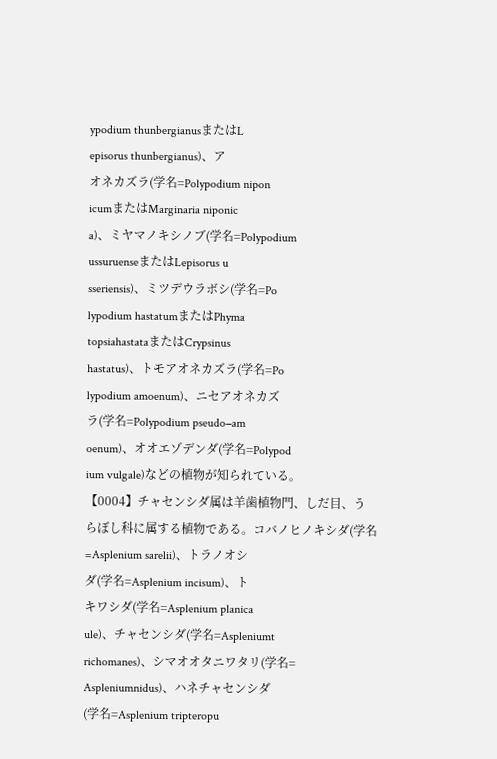ypodium thunbergianusまたはL
episorus thunbergianus)、ア
オネカズラ(学名=Polypodium nipon
icumまたはMarginaria niponic
a)、ミヤマノキシノブ(学名=Polypodium
ussuruenseまたはLepisorus u
sseriensis)、ミツデウラボシ(学名=Po
lypodium hastatumまたはPhyma
topsiahastataまたはCrypsinus
hastatus)、トモアオネカズラ(学名=Po
lypodium amoenum)、ニセアオネカズ
ラ(学名=Polypodium pseudo−am
oenum)、オオエゾデンダ(学名=Polypod
ium vulgale)などの植物が知られている。
【0004】チャセンシダ属は羊歯植物門、しだ目、う
らぼし科に属する植物である。コバノヒノキシダ(学名
=Asplenium sarelii)、トラノオシ
ダ(学名=Asplenium incisum)、ト
キワシダ(学名=Asplenium planica
ule)、チャセンシダ(学名=Aspleniumt
richomanes)、シマオオタニワタリ(学名=
Aspleniumnidus)、ハネチャセンシダ
(学名=Asplenium tripteropu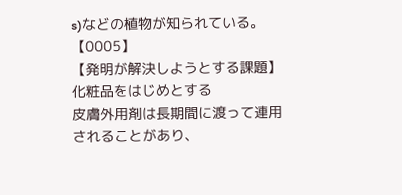s)などの植物が知られている。
【0005】
【発明が解決しようとする課題】化粧品をはじめとする
皮膚外用剤は長期間に渡って連用されることがあり、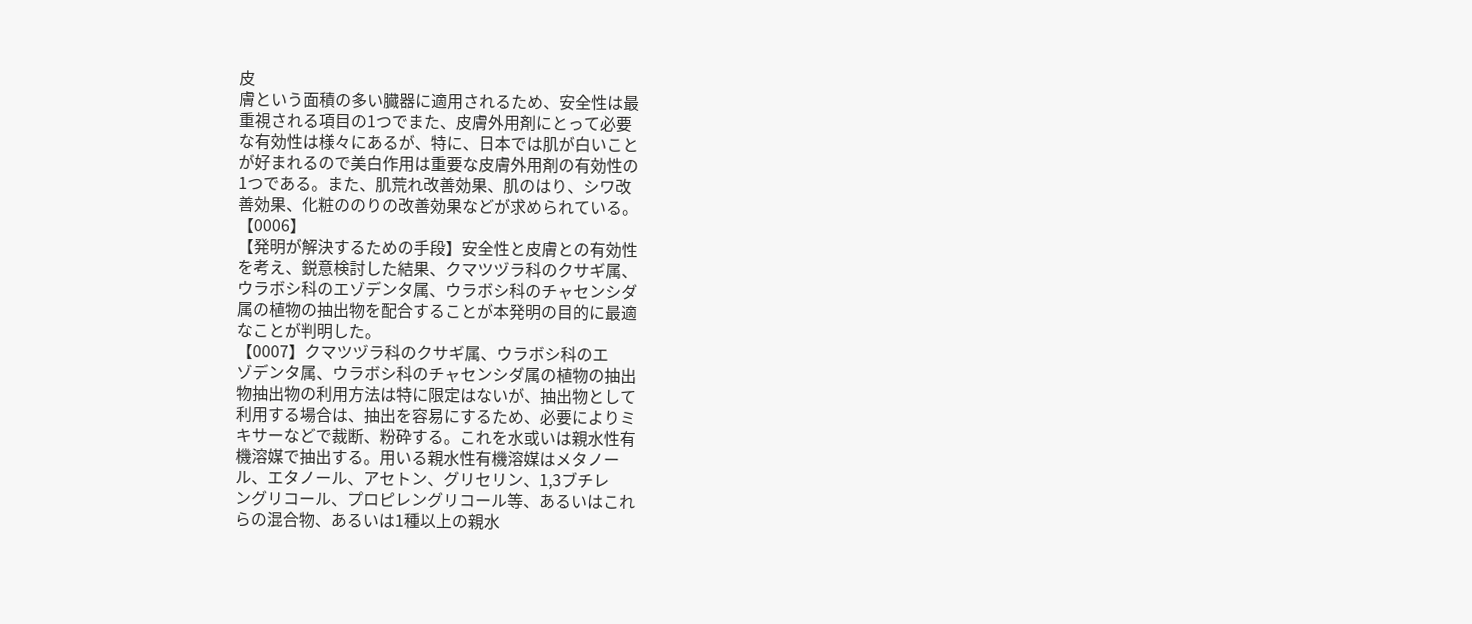皮
膚という面積の多い臓器に適用されるため、安全性は最
重視される項目の1つでまた、皮膚外用剤にとって必要
な有効性は様々にあるが、特に、日本では肌が白いこと
が好まれるので美白作用は重要な皮膚外用剤の有効性の
1つである。また、肌荒れ改善効果、肌のはり、シワ改
善効果、化粧ののりの改善効果などが求められている。
【0006】
【発明が解決するための手段】安全性と皮膚との有効性
を考え、鋭意検討した結果、クマツヅラ科のクサギ属、
ウラボシ科のエゾデンタ属、ウラボシ科のチャセンシダ
属の植物の抽出物を配合することが本発明の目的に最適
なことが判明した。
【0007】クマツヅラ科のクサギ属、ウラボシ科のエ
ゾデンタ属、ウラボシ科のチャセンシダ属の植物の抽出
物抽出物の利用方法は特に限定はないが、抽出物として
利用する場合は、抽出を容易にするため、必要によりミ
キサーなどで裁断、粉砕する。これを水或いは親水性有
機溶媒で抽出する。用いる親水性有機溶媒はメタノー
ル、エタノール、アセトン、グリセリン、1,3ブチレ
ングリコール、プロピレングリコール等、あるいはこれ
らの混合物、あるいは1種以上の親水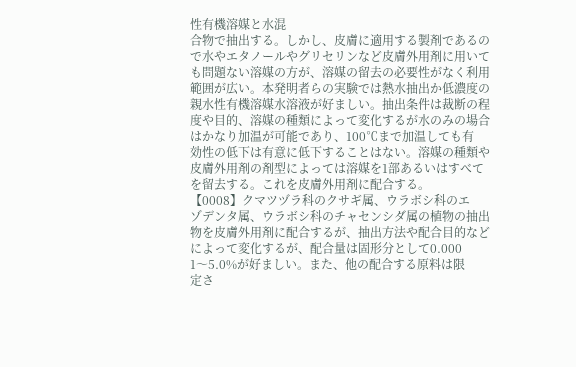性有機溶媒と水混
合物で抽出する。しかし、皮膚に適用する製剤であるの
で水やエタノールやグリセリンなど皮膚外用剤に用いて
も問題ない溶媒の方が、溶媒の留去の必要性がなく利用
範囲が広い。本発明者らの実験では熱水抽出か低濃度の
親水性有機溶媒水溶液が好ましい。抽出条件は裁断の程
度や目的、溶媒の種類によって変化するが水のみの場合
はかなり加温が可能であり、100℃まで加温しても有
効性の低下は有意に低下することはない。溶媒の種類や
皮膚外用剤の剤型によっては溶媒を1部あるいはすべて
を留去する。これを皮膚外用剤に配合する。
【0008】クマツヅラ科のクサギ属、ウラボシ科のエ
ゾデンタ属、ウラボシ科のチャセンシダ属の植物の抽出
物を皮膚外用剤に配合するが、抽出方法や配合目的など
によって変化するが、配合量は固形分として0.000
1〜5.0%が好ましい。また、他の配合する原料は限
定さ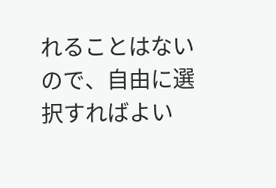れることはないので、自由に選択すればよい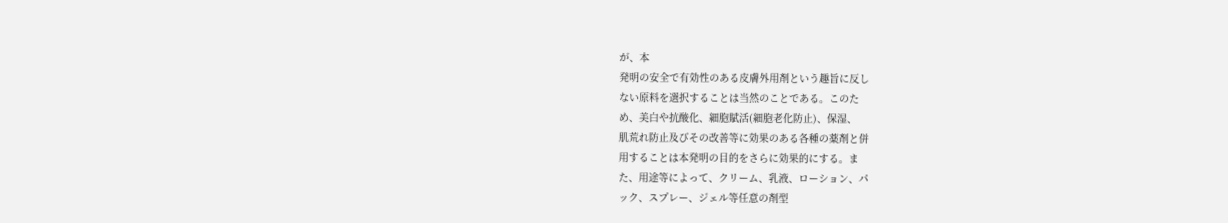が、本
発明の安全で有効性のある皮膚外用剤という趣旨に反し
ない原料を選択することは当然のことである。このた
め、美白や抗酸化、細胞賦活(細胞老化防止)、保湿、
肌荒れ防止及びその改善等に効果のある各種の薬剤と併
用することは本発明の目的をさらに効果的にする。ま
た、用途等によって、クリーム、乳液、ローション、パ
ック、スプレー、ジェル等任意の剤型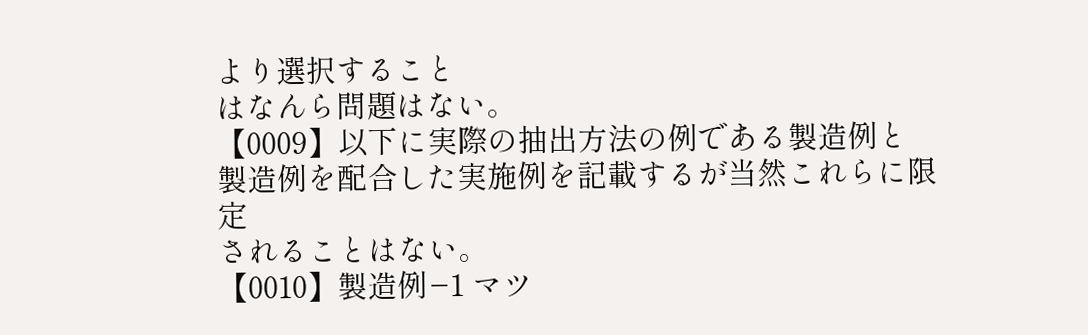より選択すること
はなんら問題はない。
【0009】以下に実際の抽出方法の例である製造例と
製造例を配合した実施例を記載するが当然これらに限定
されることはない。
【0010】製造例−1 マツ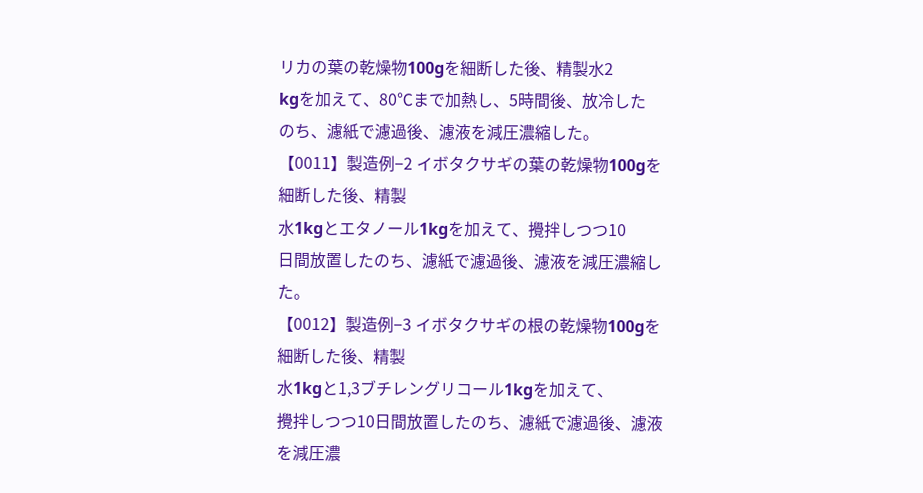リカの葉の乾燥物100gを細断した後、精製水2
kgを加えて、80℃まで加熱し、5時間後、放冷した
のち、濾紙で濾過後、濾液を減圧濃縮した。
【0011】製造例−2 イボタクサギの葉の乾燥物100gを細断した後、精製
水1kgとエタノール1kgを加えて、攪拌しつつ10
日間放置したのち、濾紙で濾過後、濾液を減圧濃縮し
た。
【0012】製造例−3 イボタクサギの根の乾燥物100gを細断した後、精製
水1kgと1,3ブチレングリコール1kgを加えて、
攪拌しつつ10日間放置したのち、濾紙で濾過後、濾液
を減圧濃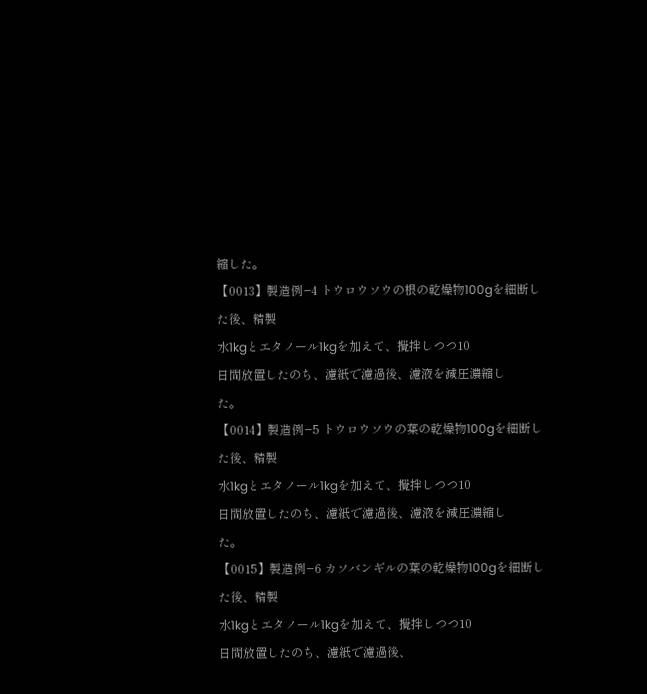縮した。
【0013】製造例−4 トウロウソウの根の乾燥物100gを細断した後、精製
水1kgとエタノール1kgを加えて、攪拌しつつ10
日間放置したのち、濾紙で濾過後、濾液を減圧濃縮し
た。
【0014】製造例−5 トウロウソウの葉の乾燥物100gを細断した後、精製
水1kgとエタノール1kgを加えて、攪拌しつつ10
日間放置したのち、濾紙で濾過後、濾液を減圧濃縮し
た。
【0015】製造例−6 カソバンギルの葉の乾燥物100gを細断した後、精製
水1kgとエタノール1kgを加えて、攪拌しつつ10
日間放置したのち、濾紙で濾過後、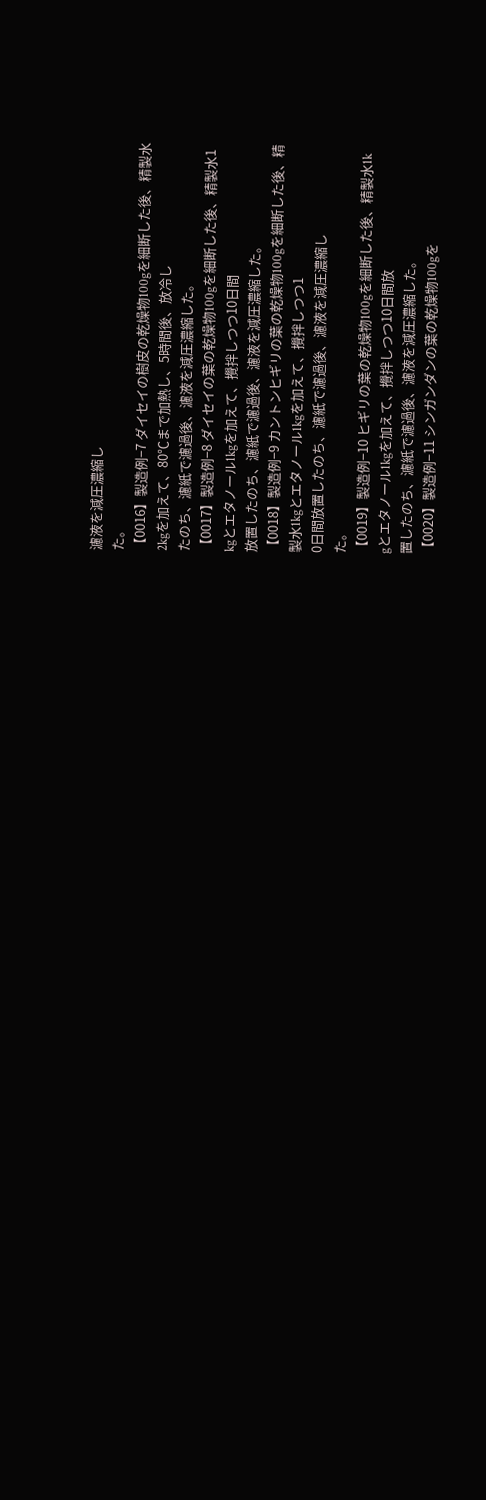濾液を減圧濃縮し
た。
【0016】製造例−7 ダイセイの樹皮の乾燥物100gを細断した後、精製水
2kgを加えて、80℃まで加熱し、5時間後、放冷し
たのち、濾紙で濾過後、濾液を減圧濃縮した。
【0017】製造例−8 ダイセイの葉の乾燥物100gを細断した後、精製水1
kgとエタノール1kgを加えて、攪拌しつつ10日間
放置したのち、濾紙で濾過後、濾液を減圧濃縮した。
【0018】製造例−9 カントンヒギリの葉の乾燥物100gを細断した後、精
製水1kgとエタノール1kgを加えて、攪拌しつつ1
0日間放置したのち、濾紙で濾過後、濾液を減圧濃縮し
た。
【0019】製造例−10 ヒギリの葉の乾燥物100gを細断した後、精製水1k
gとエタノール1kgを加えて、攪拌しつつ10日間放
置したのち、濾紙で濾過後、濾液を減圧濃縮した。
【0020】製造例−11 シンガンダンの葉の乾燥物100gを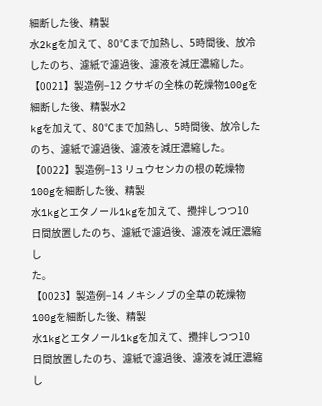細断した後、精製
水2kgを加えて、80℃まで加熱し、5時間後、放冷
したのち、濾紙で濾過後、濾液を減圧濃縮した。
【0021】製造例−12 クサギの全株の乾燥物100gを細断した後、精製水2
kgを加えて、80℃まで加熱し、5時間後、放冷した
のち、濾紙で濾過後、濾液を減圧濃縮した。
【0022】製造例−13 リュウセンカの根の乾燥物100gを細断した後、精製
水1kgとエタノール1kgを加えて、攪拌しつつ10
日間放置したのち、濾紙で濾過後、濾液を減圧濃縮し
た。
【0023】製造例−14 ノキシノブの全草の乾燥物100gを細断した後、精製
水1kgとエタノール1kgを加えて、攪拌しつつ10
日間放置したのち、濾紙で濾過後、濾液を減圧濃縮し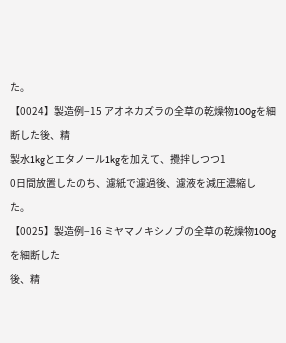た。
【0024】製造例−15 アオネカズラの全草の乾燥物100gを細断した後、精
製水1kgとエタノール1kgを加えて、攪拌しつつ1
0日間放置したのち、濾紙で濾過後、濾液を減圧濃縮し
た。
【0025】製造例−16 ミヤマノキシノブの全草の乾燥物100gを細断した
後、精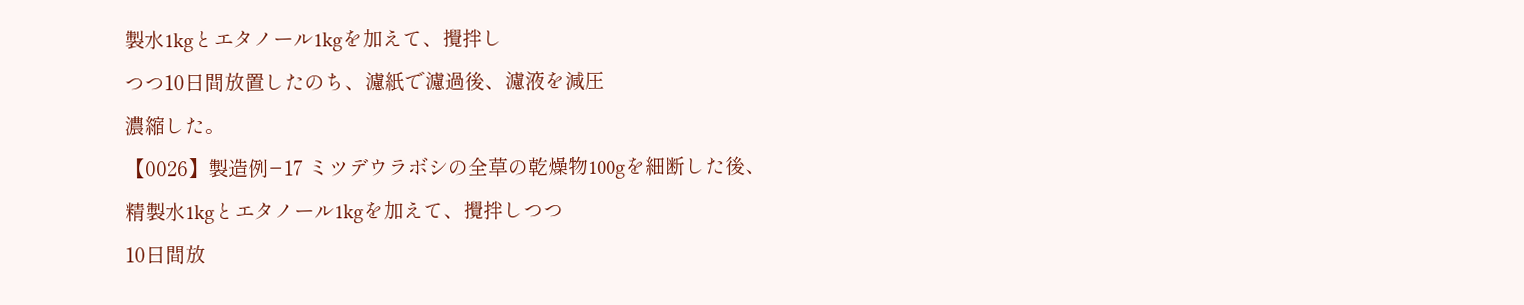製水1kgとエタノール1kgを加えて、攪拌し
つつ10日間放置したのち、濾紙で濾過後、濾液を減圧
濃縮した。
【0026】製造例−17 ミツデウラボシの全草の乾燥物100gを細断した後、
精製水1kgとエタノール1kgを加えて、攪拌しつつ
10日間放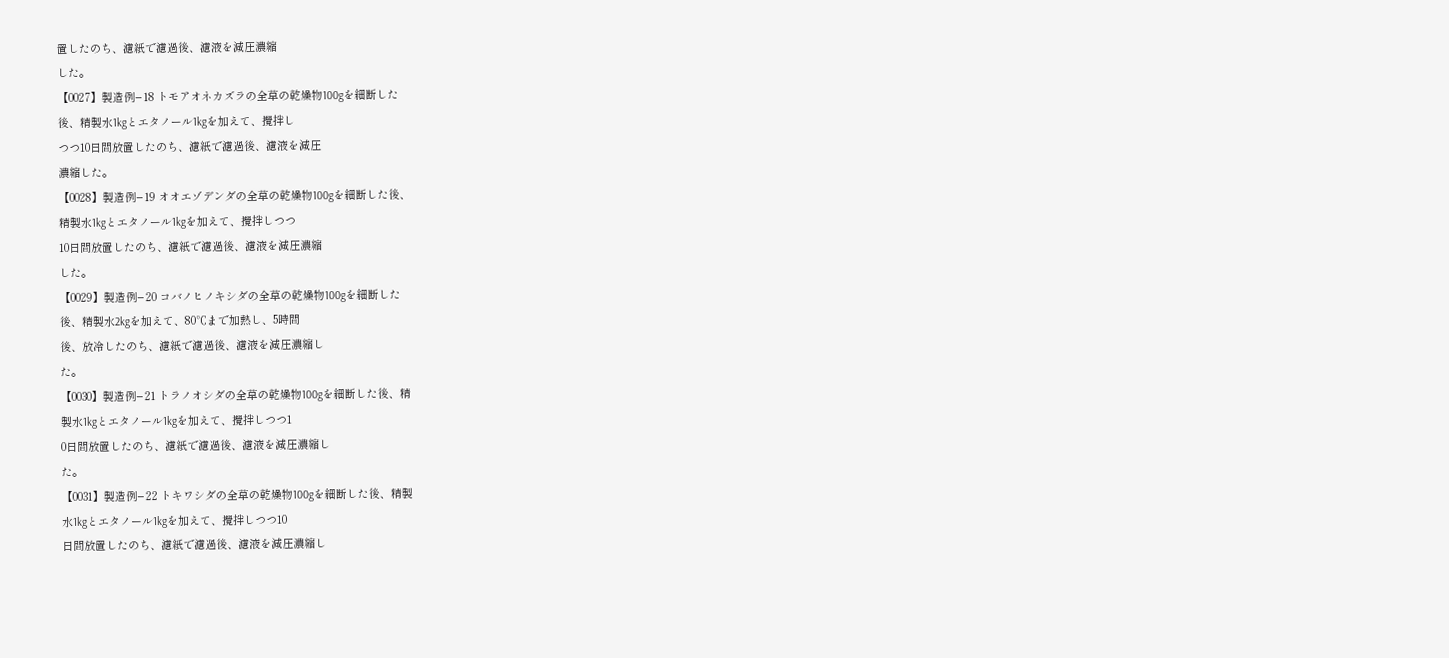置したのち、濾紙で濾過後、濾液を減圧濃縮
した。
【0027】製造例−18 トモアオネカズラの全草の乾燥物100gを細断した
後、精製水1kgとエタノール1kgを加えて、攪拌し
つつ10日間放置したのち、濾紙で濾過後、濾液を減圧
濃縮した。
【0028】製造例−19 オオエゾデンダの全草の乾燥物100gを細断した後、
精製水1kgとエタノール1kgを加えて、攪拌しつつ
10日間放置したのち、濾紙で濾過後、濾液を減圧濃縮
した。
【0029】製造例−20 コバノヒノキシダの全草の乾燥物100gを細断した
後、精製水2kgを加えて、80℃まで加熱し、5時間
後、放冷したのち、濾紙で濾過後、濾液を減圧濃縮し
た。
【0030】製造例−21 トラノオシダの全草の乾燥物100gを細断した後、精
製水1kgとエタノール1kgを加えて、攪拌しつつ1
0日間放置したのち、濾紙で濾過後、濾液を減圧濃縮し
た。
【0031】製造例−22 トキワシダの全草の乾燥物100gを細断した後、精製
水1kgとエタノール1kgを加えて、攪拌しつつ10
日間放置したのち、濾紙で濾過後、濾液を減圧濃縮し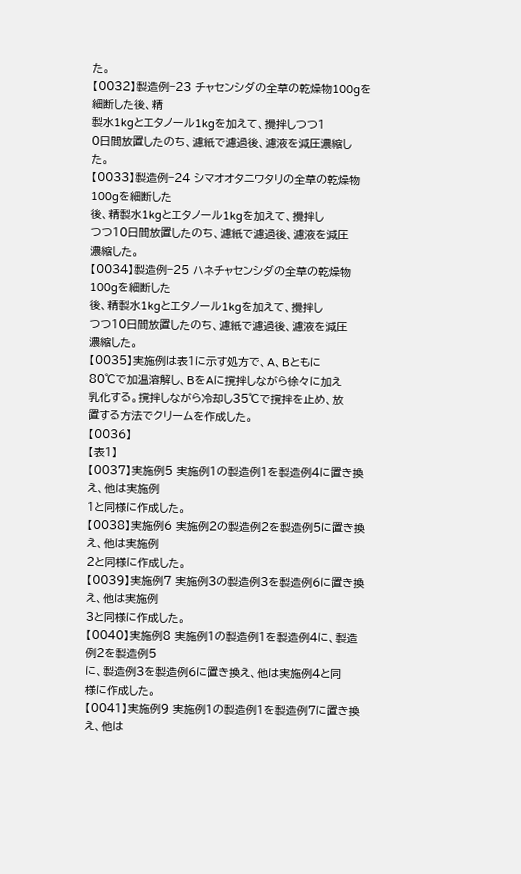た。
【0032】製造例−23 チャセンシダの全草の乾燥物100gを細断した後、精
製水1kgとエタノール1kgを加えて、攪拌しつつ1
0日間放置したのち、濾紙で濾過後、濾液を減圧濃縮し
た。
【0033】製造例−24 シマオオタニワタリの全草の乾燥物100gを細断した
後、精製水1kgとエタノール1kgを加えて、攪拌し
つつ10日間放置したのち、濾紙で濾過後、濾液を減圧
濃縮した。
【0034】製造例−25 ハネチャセンシダの全草の乾燥物100gを細断した
後、精製水1kgとエタノール1kgを加えて、攪拌し
つつ10日間放置したのち、濾紙で濾過後、濾液を減圧
濃縮した。
【0035】実施例は表1に示す処方で、A、Bともに
80℃で加温溶解し、BをAに撹拌しながら徐々に加え
乳化する。撹拌しながら冷却し35℃で撹拌を止め、放
置する方法でクリームを作成した。
【0036】
【表1】
【0037】実施例5 実施例1の製造例1を製造例4に置き換え、他は実施例
1と同様に作成した。
【0038】実施例6 実施例2の製造例2を製造例5に置き換え、他は実施例
2と同様に作成した。
【0039】実施例7 実施例3の製造例3を製造例6に置き換え、他は実施例
3と同様に作成した。
【0040】実施例8 実施例1の製造例1を製造例4に、製造例2を製造例5
に、製造例3を製造例6に置き換え、他は実施例4と同
様に作成した。
【0041】実施例9 実施例1の製造例1を製造例7に置き換え、他は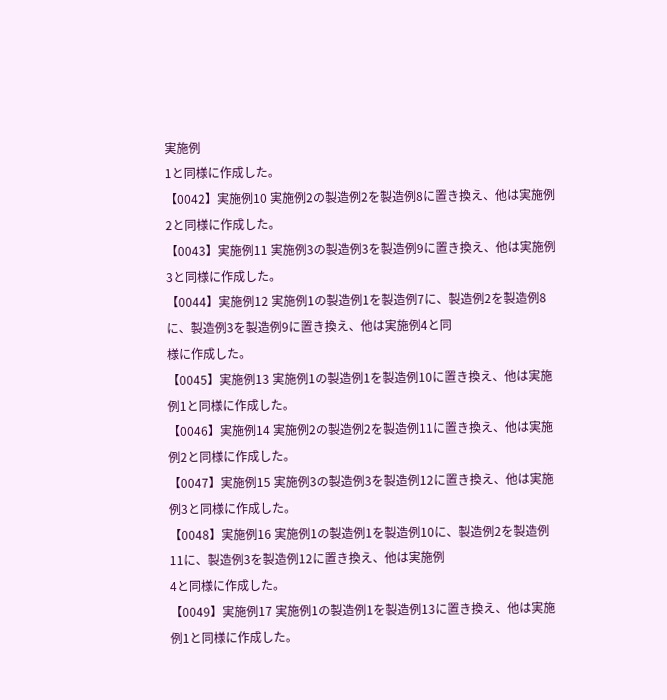実施例
1と同様に作成した。
【0042】実施例10 実施例2の製造例2を製造例8に置き換え、他は実施例
2と同様に作成した。
【0043】実施例11 実施例3の製造例3を製造例9に置き換え、他は実施例
3と同様に作成した。
【0044】実施例12 実施例1の製造例1を製造例7に、製造例2を製造例8
に、製造例3を製造例9に置き換え、他は実施例4と同
様に作成した。
【0045】実施例13 実施例1の製造例1を製造例10に置き換え、他は実施
例1と同様に作成した。
【0046】実施例14 実施例2の製造例2を製造例11に置き換え、他は実施
例2と同様に作成した。
【0047】実施例15 実施例3の製造例3を製造例12に置き換え、他は実施
例3と同様に作成した。
【0048】実施例16 実施例1の製造例1を製造例10に、製造例2を製造例
11に、製造例3を製造例12に置き換え、他は実施例
4と同様に作成した。
【0049】実施例17 実施例1の製造例1を製造例13に置き換え、他は実施
例1と同様に作成した。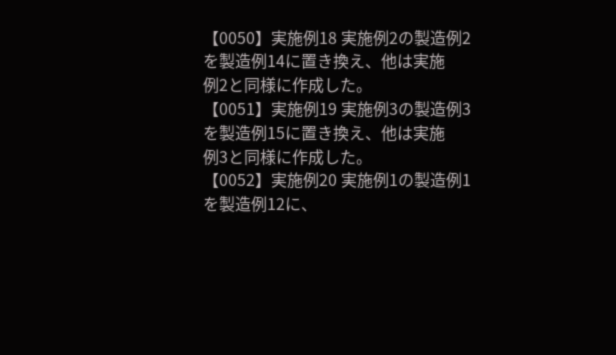【0050】実施例18 実施例2の製造例2を製造例14に置き換え、他は実施
例2と同様に作成した。
【0051】実施例19 実施例3の製造例3を製造例15に置き換え、他は実施
例3と同様に作成した。
【0052】実施例20 実施例1の製造例1を製造例12に、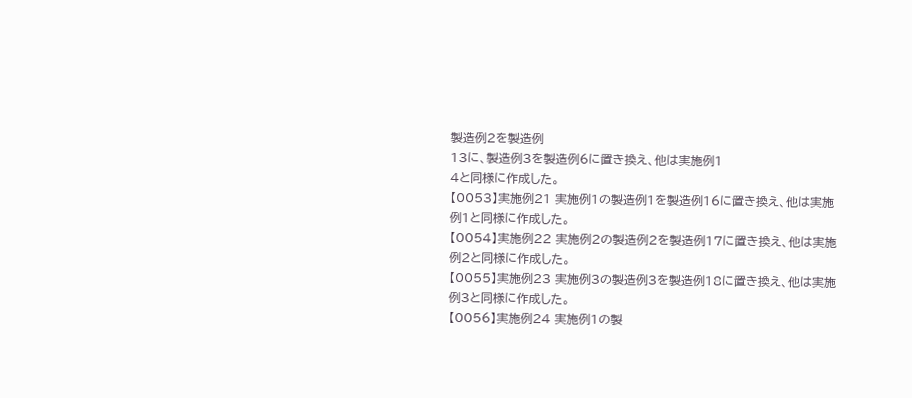製造例2を製造例
13に、製造例3を製造例6に置き換え、他は実施例1
4と同様に作成した。
【0053】実施例21 実施例1の製造例1を製造例16に置き換え、他は実施
例1と同様に作成した。
【0054】実施例22 実施例2の製造例2を製造例17に置き換え、他は実施
例2と同様に作成した。
【0055】実施例23 実施例3の製造例3を製造例18に置き換え、他は実施
例3と同様に作成した。
【0056】実施例24 実施例1の製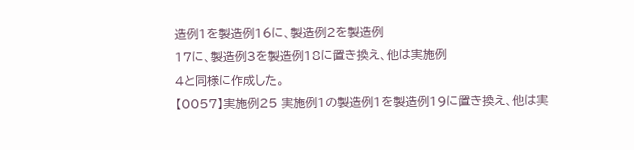造例1を製造例16に、製造例2を製造例
17に、製造例3を製造例18に置き換え、他は実施例
4と同様に作成した。
【0057】実施例25 実施例1の製造例1を製造例19に置き換え、他は実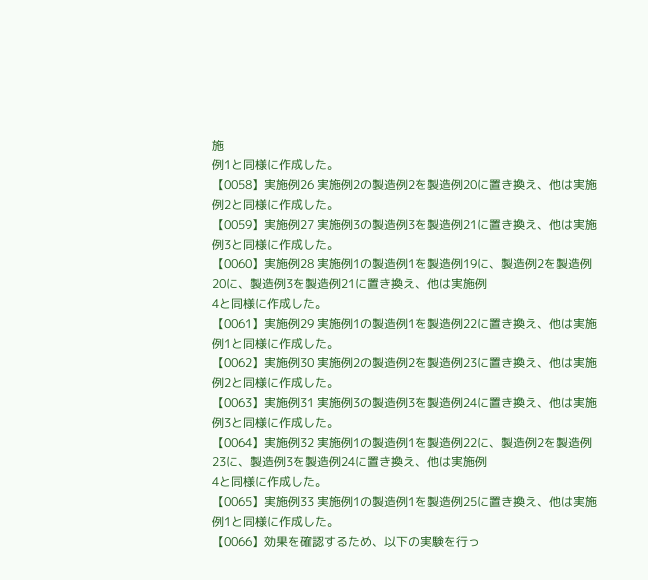施
例1と同様に作成した。
【0058】実施例26 実施例2の製造例2を製造例20に置き換え、他は実施
例2と同様に作成した。
【0059】実施例27 実施例3の製造例3を製造例21に置き換え、他は実施
例3と同様に作成した。
【0060】実施例28 実施例1の製造例1を製造例19に、製造例2を製造例
20に、製造例3を製造例21に置き換え、他は実施例
4と同様に作成した。
【0061】実施例29 実施例1の製造例1を製造例22に置き換え、他は実施
例1と同様に作成した。
【0062】実施例30 実施例2の製造例2を製造例23に置き換え、他は実施
例2と同様に作成した。
【0063】実施例31 実施例3の製造例3を製造例24に置き換え、他は実施
例3と同様に作成した。
【0064】実施例32 実施例1の製造例1を製造例22に、製造例2を製造例
23に、製造例3を製造例24に置き換え、他は実施例
4と同様に作成した。
【0065】実施例33 実施例1の製造例1を製造例25に置き換え、他は実施
例1と同様に作成した。
【0066】効果を確認するため、以下の実験を行っ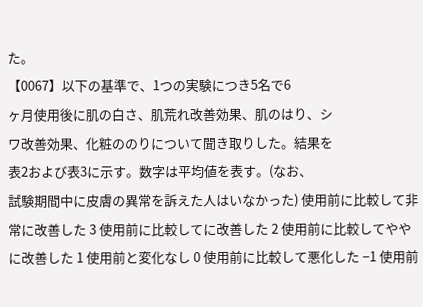た。
【0067】以下の基準で、1つの実験につき5名で6
ヶ月使用後に肌の白さ、肌荒れ改善効果、肌のはり、シ
ワ改善効果、化粧ののりについて聞き取りした。結果を
表2および表3に示す。数字は平均値を表す。(なお、
試験期間中に皮膚の異常を訴えた人はいなかった) 使用前に比較して非常に改善した 3 使用前に比較してに改善した 2 使用前に比較してややに改善した 1 使用前と変化なし 0 使用前に比較して悪化した −1 使用前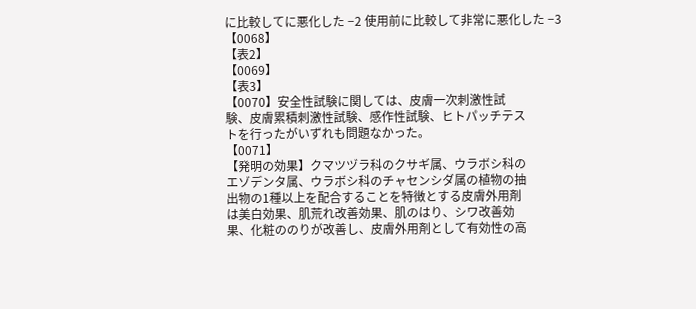に比較してに悪化した −2 使用前に比較して非常に悪化した −3
【0068】
【表2】
【0069】
【表3】
【0070】安全性試験に関しては、皮膚一次刺激性試
験、皮膚累積刺激性試験、感作性試験、ヒトパッチテス
トを行ったがいずれも問題なかった。
【0071】
【発明の効果】クマツヅラ科のクサギ属、ウラボシ科の
エゾデンタ属、ウラボシ科のチャセンシダ属の植物の抽
出物の1種以上を配合することを特徴とする皮膚外用剤
は美白効果、肌荒れ改善効果、肌のはり、シワ改善効
果、化粧ののりが改善し、皮膚外用剤として有効性の高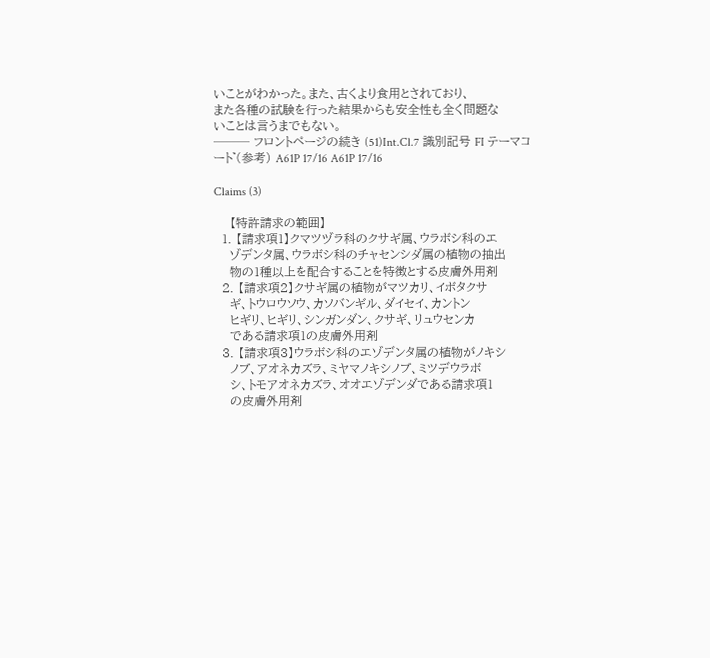いことがわかった。また、古くより食用とされており、
また各種の試験を行った結果からも安全性も全く問題な
いことは言うまでもない。
─── フロントページの続き (51)Int.Cl.7 識別記号 FI テーマコート゛(参考) A61P 17/16 A61P 17/16

Claims (3)

    【特許請求の範囲】
  1. 【請求項1】クマツヅラ科のクサギ属、ウラボシ科のエ
    ゾデンタ属、ウラボシ科のチャセンシダ属の植物の抽出
    物の1種以上を配合することを特徴とする皮膚外用剤
  2. 【請求項2】クサギ属の植物がマツカリ、イボタクサ
    ギ、トウロウソウ、カソバンギル、ダイセイ、カントン
    ヒギリ、ヒギリ、シンガンダン、クサギ、リュウセンカ
    である請求項1の皮膚外用剤
  3. 【請求項3】ウラボシ科のエゾデンタ属の植物がノキシ
    ノブ、アオネカズラ、ミヤマノキシノブ、ミツデウラボ
    シ、トモアオネカズラ、オオエゾデンダである請求項1
    の皮膚外用剤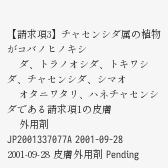【請求項3】チャセンシダ属の植物がコバノヒノキシ
    ダ、トラノオシダ、トキワシダ、チャセンシダ、シマオ
    オタニワタリ、ハネチャセンシダである請求項1の皮膚
    外用剤
JP2001337077A 2001-09-28 2001-09-28 皮膚外用剤 Pending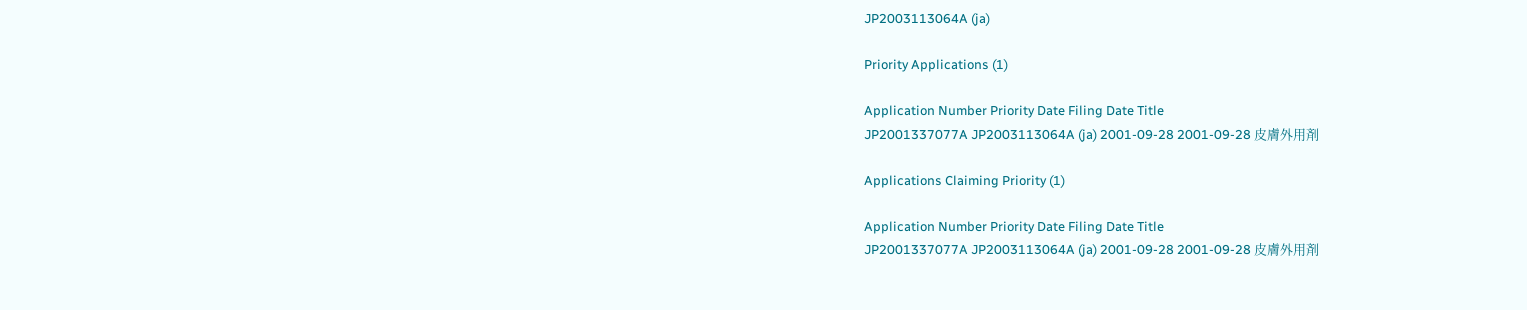JP2003113064A (ja)

Priority Applications (1)

Application Number Priority Date Filing Date Title
JP2001337077A JP2003113064A (ja) 2001-09-28 2001-09-28 皮膚外用剤

Applications Claiming Priority (1)

Application Number Priority Date Filing Date Title
JP2001337077A JP2003113064A (ja) 2001-09-28 2001-09-28 皮膚外用剤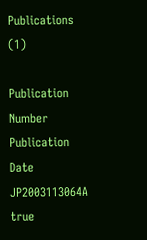Publications (1)

Publication Number Publication Date
JP2003113064A true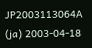JP2003113064A (ja) 2003-04-18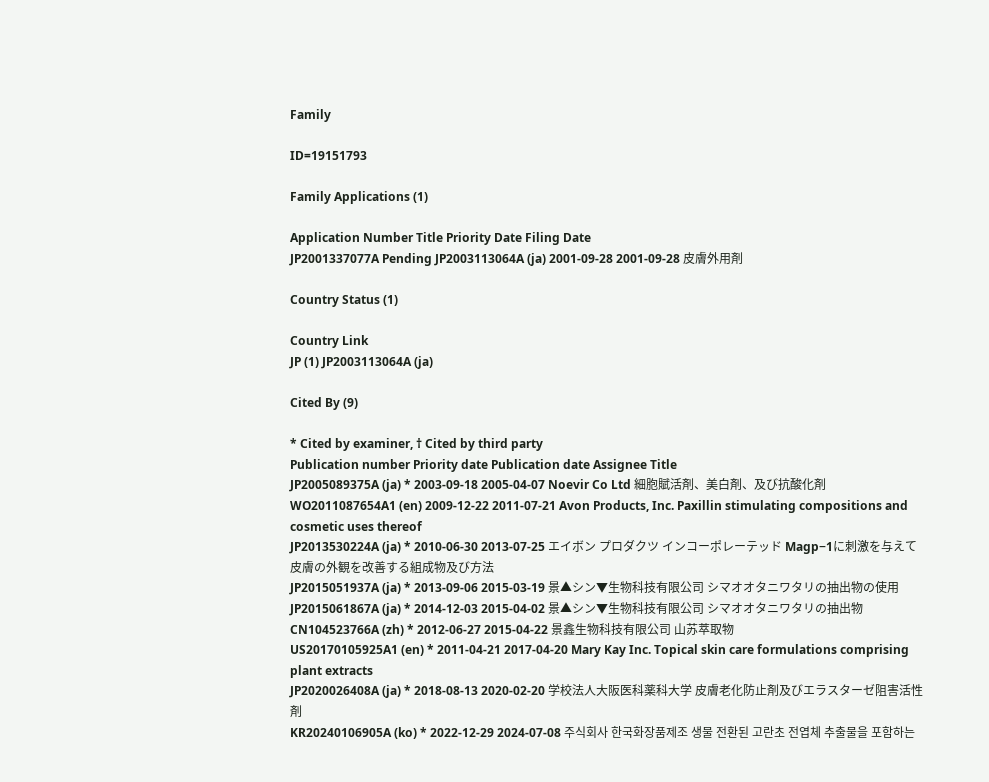Family

ID=19151793

Family Applications (1)

Application Number Title Priority Date Filing Date
JP2001337077A Pending JP2003113064A (ja) 2001-09-28 2001-09-28 皮膚外用剤

Country Status (1)

Country Link
JP (1) JP2003113064A (ja)

Cited By (9)

* Cited by examiner, † Cited by third party
Publication number Priority date Publication date Assignee Title
JP2005089375A (ja) * 2003-09-18 2005-04-07 Noevir Co Ltd 細胞賦活剤、美白剤、及び抗酸化剤
WO2011087654A1 (en) 2009-12-22 2011-07-21 Avon Products, Inc. Paxillin stimulating compositions and cosmetic uses thereof
JP2013530224A (ja) * 2010-06-30 2013-07-25 エイボン プロダクツ インコーポレーテッド Magp−1に刺激を与えて皮膚の外観を改善する組成物及び方法
JP2015051937A (ja) * 2013-09-06 2015-03-19 景▲シン▼生物科技有限公司 シマオオタニワタリの抽出物の使用
JP2015061867A (ja) * 2014-12-03 2015-04-02 景▲シン▼生物科技有限公司 シマオオタニワタリの抽出物
CN104523766A (zh) * 2012-06-27 2015-04-22 景鑫生物科技有限公司 山苏萃取物
US20170105925A1 (en) * 2011-04-21 2017-04-20 Mary Kay Inc. Topical skin care formulations comprising plant extracts
JP2020026408A (ja) * 2018-08-13 2020-02-20 学校法人大阪医科薬科大学 皮膚老化防止剤及びエラスターゼ阻害活性剤
KR20240106905A (ko) * 2022-12-29 2024-07-08 주식회사 한국화장품제조 생물 전환된 고란초 전엽체 추출물을 포함하는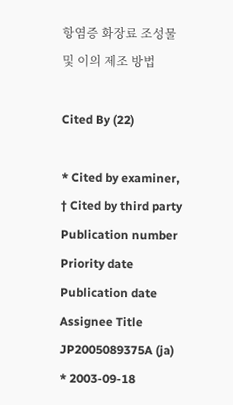항염증 화장료 조성물 및 이의 제조 방법

Cited By (22)

* Cited by examiner, † Cited by third party
Publication number Priority date Publication date Assignee Title
JP2005089375A (ja) * 2003-09-18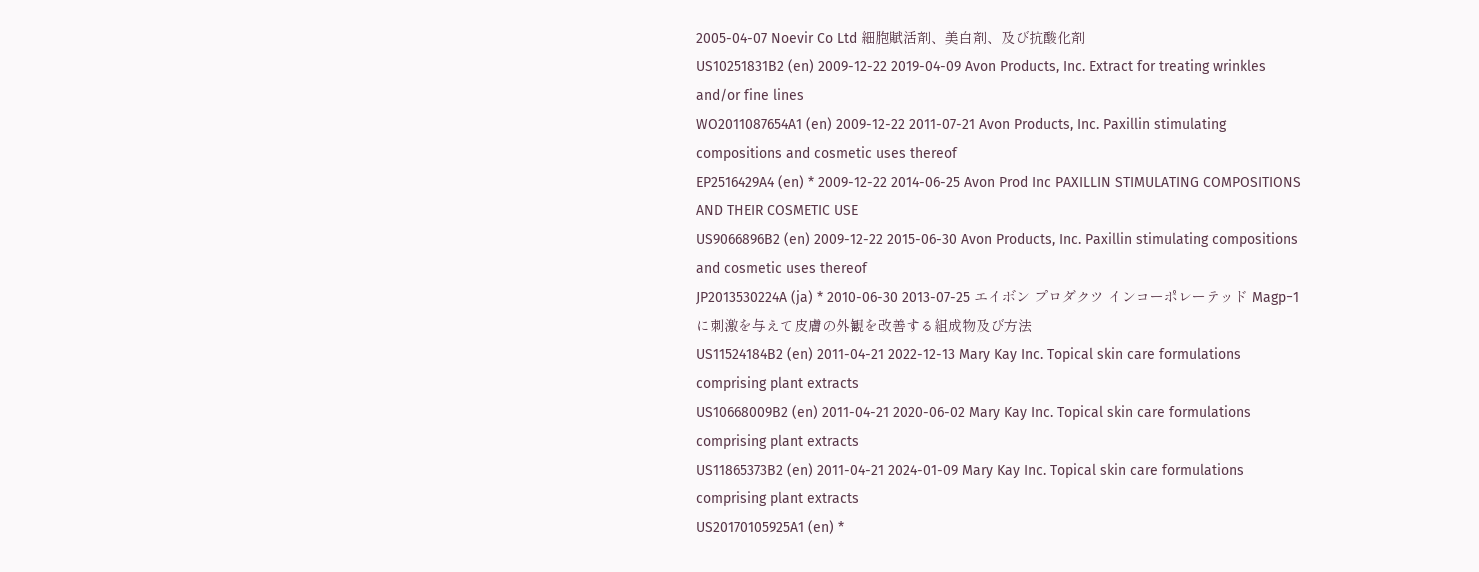2005-04-07 Noevir Co Ltd 細胞賦活剤、美白剤、及び抗酸化剤
US10251831B2 (en) 2009-12-22 2019-04-09 Avon Products, Inc. Extract for treating wrinkles and/or fine lines
WO2011087654A1 (en) 2009-12-22 2011-07-21 Avon Products, Inc. Paxillin stimulating compositions and cosmetic uses thereof
EP2516429A4 (en) * 2009-12-22 2014-06-25 Avon Prod Inc PAXILLIN STIMULATING COMPOSITIONS AND THEIR COSMETIC USE
US9066896B2 (en) 2009-12-22 2015-06-30 Avon Products, Inc. Paxillin stimulating compositions and cosmetic uses thereof
JP2013530224A (ja) * 2010-06-30 2013-07-25 エイボン プロダクツ インコーポレーテッド Magp−1に刺激を与えて皮膚の外観を改善する組成物及び方法
US11524184B2 (en) 2011-04-21 2022-12-13 Mary Kay Inc. Topical skin care formulations comprising plant extracts
US10668009B2 (en) 2011-04-21 2020-06-02 Mary Kay Inc. Topical skin care formulations comprising plant extracts
US11865373B2 (en) 2011-04-21 2024-01-09 Mary Kay Inc. Topical skin care formulations comprising plant extracts
US20170105925A1 (en) *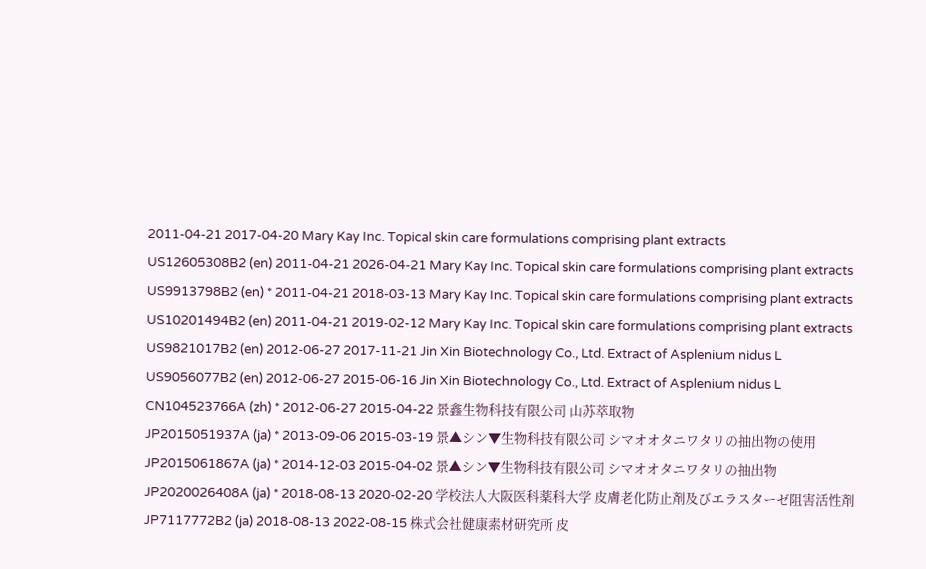2011-04-21 2017-04-20 Mary Kay Inc. Topical skin care formulations comprising plant extracts
US12605308B2 (en) 2011-04-21 2026-04-21 Mary Kay Inc. Topical skin care formulations comprising plant extracts
US9913798B2 (en) * 2011-04-21 2018-03-13 Mary Kay Inc. Topical skin care formulations comprising plant extracts
US10201494B2 (en) 2011-04-21 2019-02-12 Mary Kay Inc. Topical skin care formulations comprising plant extracts
US9821017B2 (en) 2012-06-27 2017-11-21 Jin Xin Biotechnology Co., Ltd. Extract of Asplenium nidus L
US9056077B2 (en) 2012-06-27 2015-06-16 Jin Xin Biotechnology Co., Ltd. Extract of Asplenium nidus L
CN104523766A (zh) * 2012-06-27 2015-04-22 景鑫生物科技有限公司 山苏萃取物
JP2015051937A (ja) * 2013-09-06 2015-03-19 景▲シン▼生物科技有限公司 シマオオタニワタリの抽出物の使用
JP2015061867A (ja) * 2014-12-03 2015-04-02 景▲シン▼生物科技有限公司 シマオオタニワタリの抽出物
JP2020026408A (ja) * 2018-08-13 2020-02-20 学校法人大阪医科薬科大学 皮膚老化防止剤及びエラスターゼ阻害活性剤
JP7117772B2 (ja) 2018-08-13 2022-08-15 株式会社健康素材研究所 皮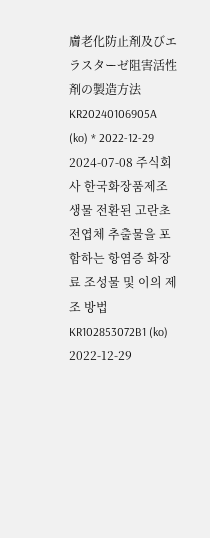膚老化防止剤及びエラスターゼ阻害活性剤の製造方法
KR20240106905A (ko) * 2022-12-29 2024-07-08 주식회사 한국화장품제조 생물 전환된 고란초 전엽체 추출물을 포함하는 항염증 화장료 조성물 및 이의 제조 방법
KR102853072B1 (ko) 2022-12-29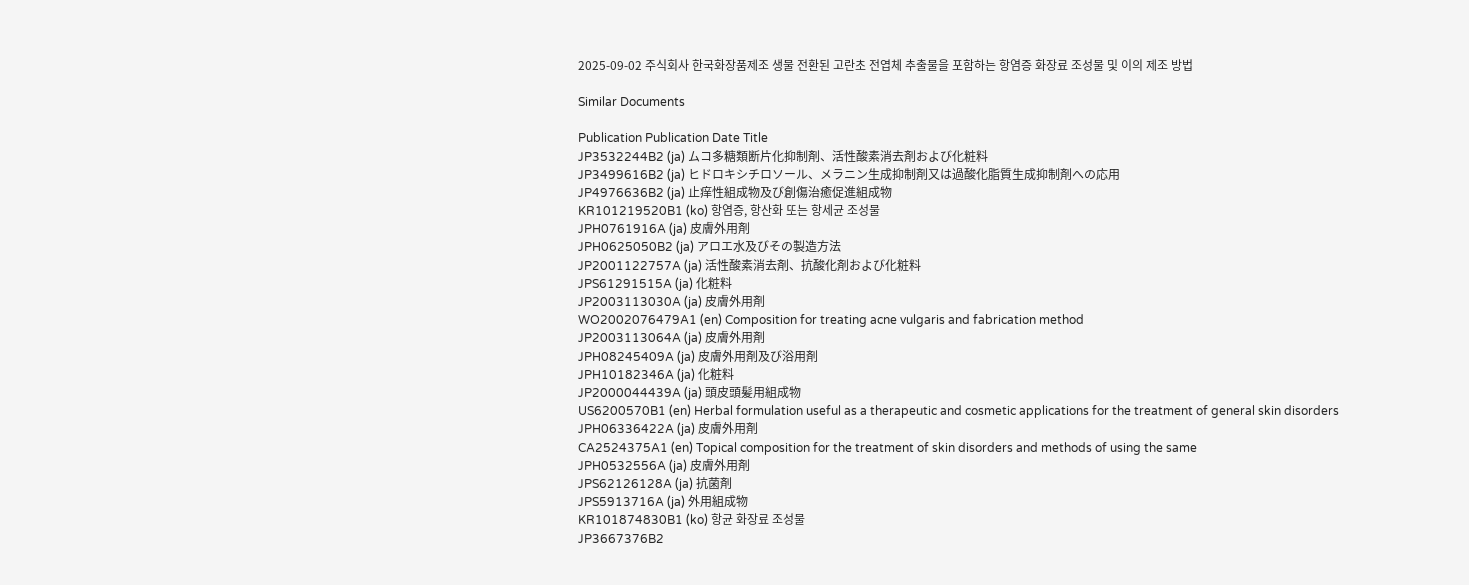2025-09-02 주식회사 한국화장품제조 생물 전환된 고란초 전엽체 추출물을 포함하는 항염증 화장료 조성물 및 이의 제조 방법

Similar Documents

Publication Publication Date Title
JP3532244B2 (ja) ムコ多糖類断片化抑制剤、活性酸素消去剤および化粧料
JP3499616B2 (ja) ヒドロキシチロソール、メラニン生成抑制剤又は過酸化脂質生成抑制剤への応用
JP4976636B2 (ja) 止痒性組成物及び創傷治癒促進組成物
KR101219520B1 (ko) 항염증, 항산화 또는 항세균 조성물
JPH0761916A (ja) 皮膚外用剤
JPH0625050B2 (ja) アロエ水及びその製造方法
JP2001122757A (ja) 活性酸素消去剤、抗酸化剤および化粧料
JPS61291515A (ja) 化粧料
JP2003113030A (ja) 皮膚外用剤
WO2002076479A1 (en) Composition for treating acne vulgaris and fabrication method
JP2003113064A (ja) 皮膚外用剤
JPH08245409A (ja) 皮膚外用剤及び浴用剤
JPH10182346A (ja) 化粧料
JP2000044439A (ja) 頭皮頭髪用組成物
US6200570B1 (en) Herbal formulation useful as a therapeutic and cosmetic applications for the treatment of general skin disorders
JPH06336422A (ja) 皮膚外用剤
CA2524375A1 (en) Topical composition for the treatment of skin disorders and methods of using the same
JPH0532556A (ja) 皮膚外用剤
JPS62126128A (ja) 抗菌剤
JPS5913716A (ja) 外用組成物
KR101874830B1 (ko) 항균 화장료 조성물
JP3667376B2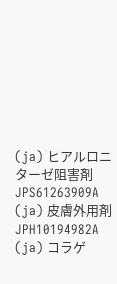(ja) ヒアルロニターゼ阻害剤
JPS61263909A (ja) 皮膚外用剤
JPH10194982A (ja) コラゲ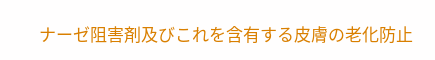ナーゼ阻害剤及びこれを含有する皮膚の老化防止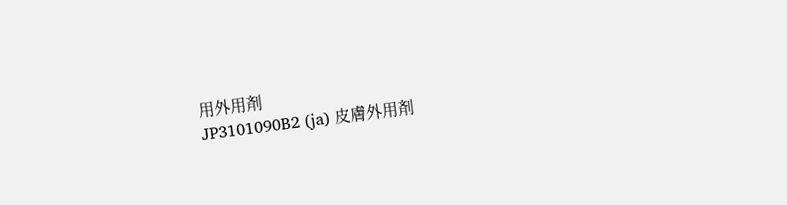用外用剤
JP3101090B2 (ja) 皮膚外用剤